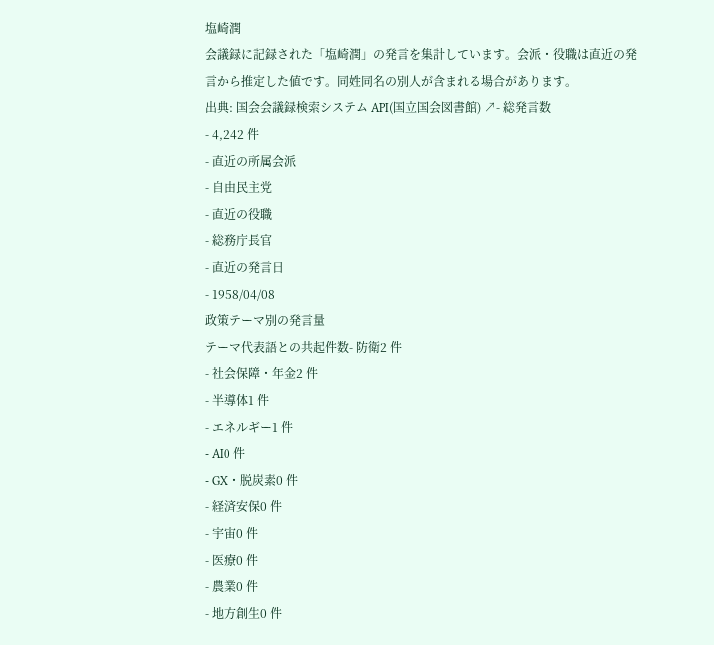塩崎潤
会議録に記録された「塩崎潤」の発言を集計しています。会派・役職は直近の発言から推定した値です。同姓同名の別人が含まれる場合があります。
出典: 国会会議録検索システム API(国立国会図書館) ↗- 総発言数
- 4,242 件
- 直近の所属会派
- 自由民主党
- 直近の役職
- 総務庁長官
- 直近の発言日
- 1958/04/08
政策テーマ別の発言量
テーマ代表語との共起件数- 防衛2 件
- 社会保障・年金2 件
- 半導体1 件
- エネルギー1 件
- AI0 件
- GX・脱炭素0 件
- 経済安保0 件
- 宇宙0 件
- 医療0 件
- 農業0 件
- 地方創生0 件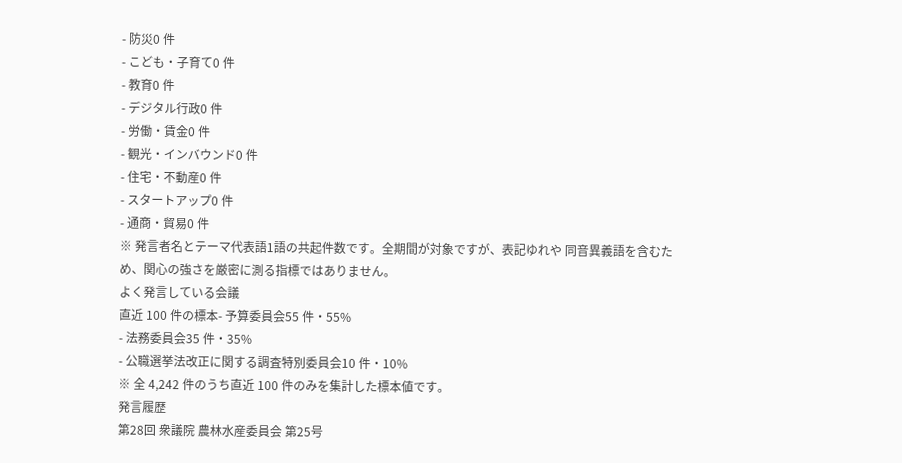- 防災0 件
- こども・子育て0 件
- 教育0 件
- デジタル行政0 件
- 労働・賃金0 件
- 観光・インバウンド0 件
- 住宅・不動産0 件
- スタートアップ0 件
- 通商・貿易0 件
※ 発言者名とテーマ代表語1語の共起件数です。全期間が対象ですが、表記ゆれや 同音異義語を含むため、関心の強さを厳密に測る指標ではありません。
よく発言している会議
直近 100 件の標本- 予算委員会55 件・55%
- 法務委員会35 件・35%
- 公職選挙法改正に関する調査特別委員会10 件・10%
※ 全 4,242 件のうち直近 100 件のみを集計した標本値です。
発言履歴
第28回 衆議院 農林水産委員会 第25号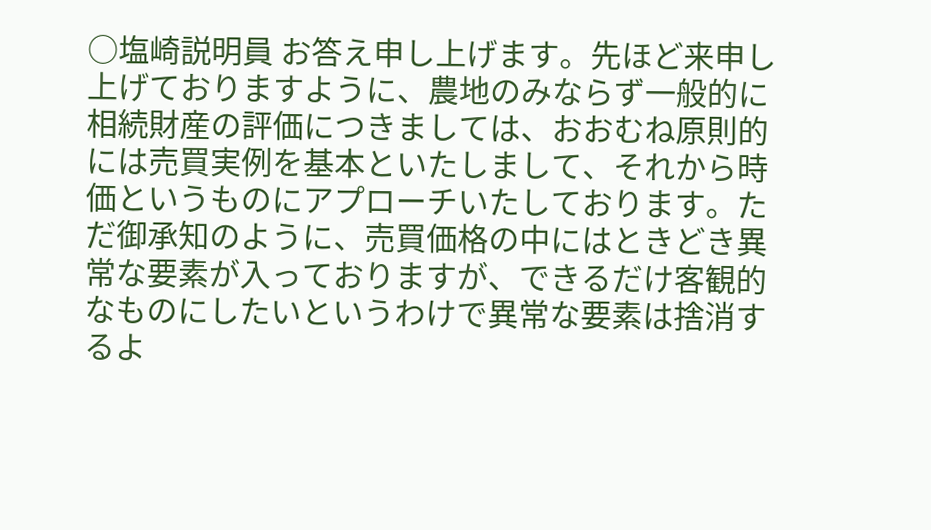○塩崎説明員 お答え申し上げます。先ほど来申し上げておりますように、農地のみならず一般的に相続財産の評価につきましては、おおむね原則的には売買実例を基本といたしまして、それから時価というものにアプローチいたしております。ただ御承知のように、売買価格の中にはときどき異常な要素が入っておりますが、できるだけ客観的なものにしたいというわけで異常な要素は捨消するよ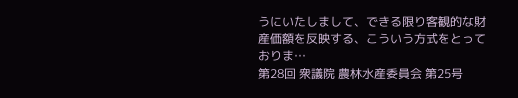うにいたしまして、できる限り客観的な財産価額を反映する、こういう方式をとっておりま…
第28回 衆議院 農林水産委員会 第25号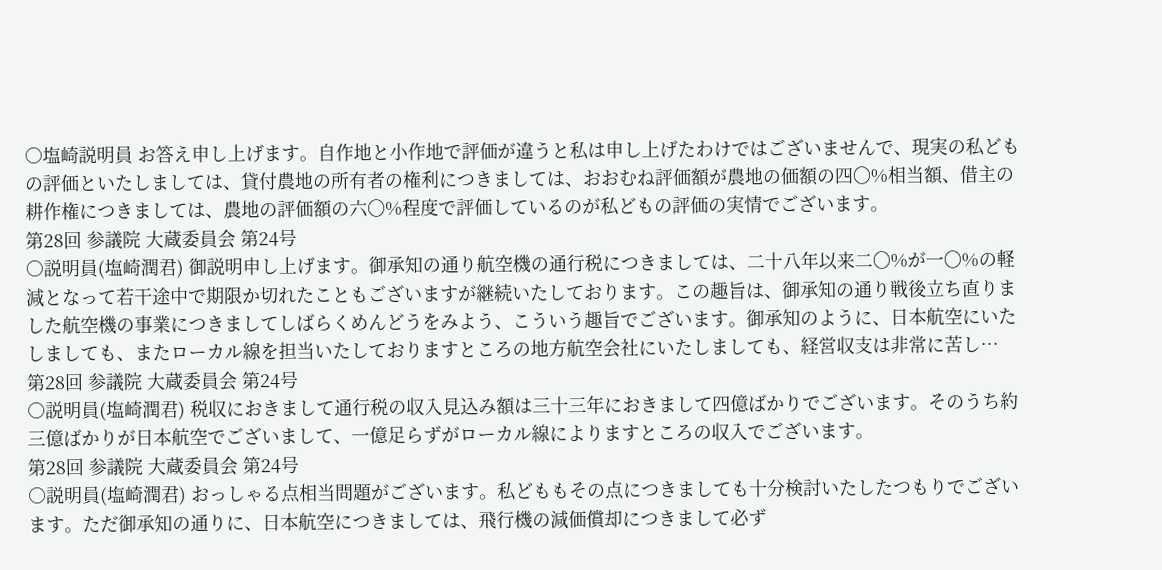○塩崎説明員 お答え申し上げます。自作地と小作地で評価が違うと私は申し上げたわけではございませんで、現実の私どもの評価といたしましては、貸付農地の所有者の権利につきましては、おおむね評価額が農地の価額の四〇%相当額、借主の耕作権につきましては、農地の評価額の六〇%程度で評価しているのが私どもの評価の実情でございます。
第28回 参議院 大蔵委員会 第24号
○説明員(塩崎潤君) 御説明申し上げます。御承知の通り航空機の通行税につきましては、二十八年以来二〇%が一〇%の軽減となって若干途中で期限か切れたこともございますが継続いたしております。この趣旨は、御承知の通り戦後立ち直りました航空機の事業につきましてしばらくめんどうをみよう、こういう趣旨でございます。御承知のように、日本航空にいたしましても、またローカル線を担当いたしておりますところの地方航空会社にいたしましても、経営収支は非常に苦し…
第28回 参議院 大蔵委員会 第24号
○説明員(塩崎潤君) 税収におきまして通行税の収入見込み額は三十三年におきまして四億ばかりでございます。そのうち約三億ばかりが日本航空でございまして、一億足らずがローカル線によりますところの収入でございます。
第28回 参議院 大蔵委員会 第24号
○説明員(塩崎潤君) おっしゃる点相当問題がございます。私どももその点につきましても十分検討いたしたつもりでございます。ただ御承知の通りに、日本航空につきましては、飛行機の減価償却につきまして必ず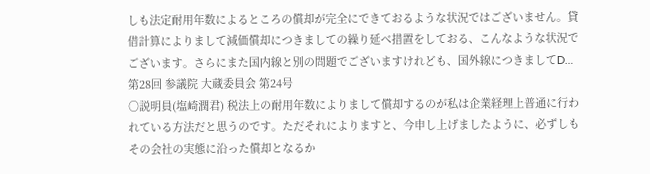しも法定耐用年数によるところの償却が完全にできておるような状況ではございません。貸借計算によりまして減価償却につきましての繰り延べ措置をしておる、こんなような状況でございます。さらにまた国内線と別の問題でございますけれども、国外線につきましてD…
第28回 参議院 大蔵委員会 第24号
○説明員(塩崎潤君) 税法上の耐用年数によりまして償却するのが私は企業経理上普通に行われている方法だと思うのです。ただそれによりますと、今申し上げましたように、必ずしもその会社の実態に沿った償却となるか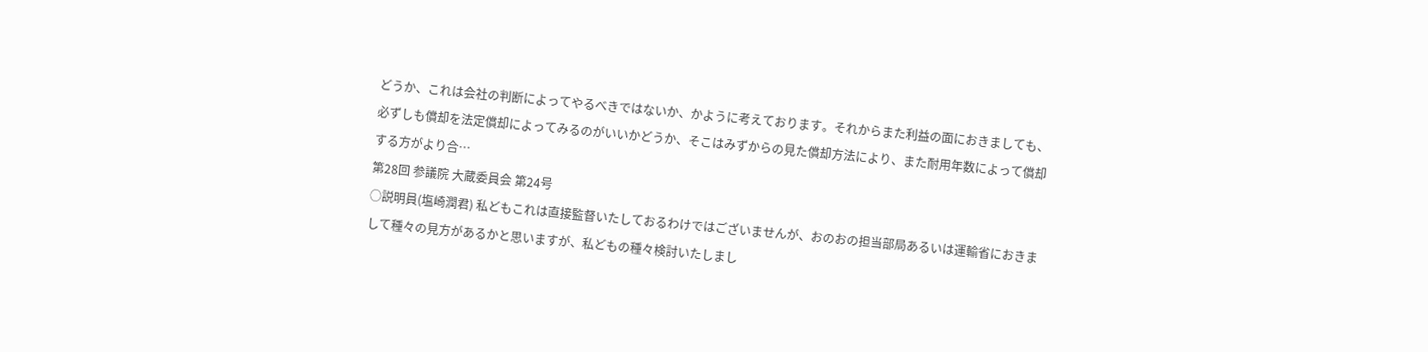どうか、これは会社の判断によってやるべきではないか、かように考えております。それからまた利益の面におきましても、必ずしも償却を法定償却によってみるのがいいかどうか、そこはみずからの見た償却方法により、また耐用年数によって償却する方がより合…
第28回 参議院 大蔵委員会 第24号
○説明員(塩崎潤君) 私どもこれは直接監督いたしておるわけではございませんが、おのおの担当部局あるいは運輸省におきまして種々の見方があるかと思いますが、私どもの種々検討いたしまし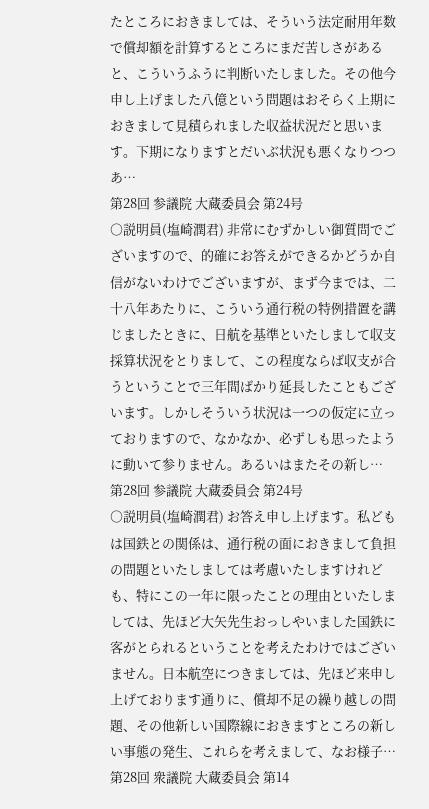たところにおきましては、そういう法定耐用年数で償却額を計算するところにまだ苦しさがあると、こういうふうに判断いたしました。その他今申し上げました八億という問題はおそらく上期におきまして見積られました収益状況だと思います。下期になりますとだいぶ状況も悪くなりつつあ…
第28回 参議院 大蔵委員会 第24号
○説明員(塩崎潤君) 非常にむずかしい御質問でございますので、的確にお答えができるかどうか自信がないわけでございますが、まず今までは、二十八年あたりに、こういう通行税の特例措置を講じましたときに、日航を基準といたしまして収支採算状況をとりまして、この程度ならば収支が合うということで三年間ばかり延長したこともございます。しかしそういう状況は一つの仮定に立っておりますので、なかなか、必ずしも思ったように動いて参りません。あるいはまたその新し…
第28回 参議院 大蔵委員会 第24号
○説明員(塩崎潤君) お答え申し上げます。私どもは国鉄との関係は、通行税の面におきまして負担の問題といたしましては考慮いたしますけれども、特にこの一年に限ったことの理由といたしましては、先ほど大矢先生おっしやいました国鉄に客がとられるということを考えたわけではございません。日本航空につきましては、先ほど来申し上げております通りに、償却不足の繰り越しの問題、その他新しい国際線におきますところの新しい事態の発生、これらを考えまして、なお様子…
第28回 衆議院 大蔵委員会 第14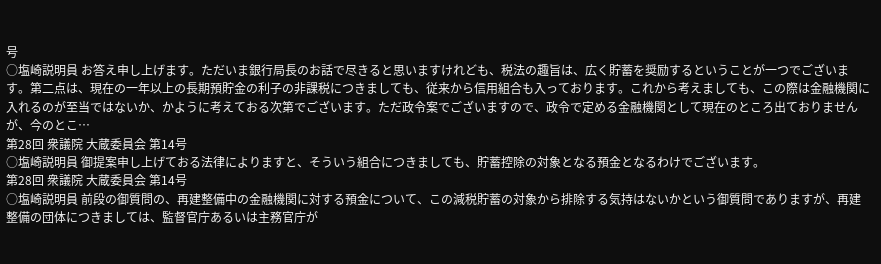号
○塩崎説明員 お答え申し上げます。ただいま銀行局長のお話で尽きると思いますけれども、税法の趣旨は、広く貯蓄を奨励するということが一つでございます。第二点は、現在の一年以上の長期預貯金の利子の非課税につきましても、従来から信用組合も入っております。これから考えましても、この際は金融機関に入れるのが至当ではないか、かように考えておる次第でございます。ただ政令案でございますので、政令で定める金融機関として現在のところ出ておりませんが、今のとこ…
第28回 衆議院 大蔵委員会 第14号
○塩崎説明員 御提案申し上げておる法律によりますと、そういう組合につきましても、貯蓄控除の対象となる預金となるわけでございます。
第28回 衆議院 大蔵委員会 第14号
○塩崎説明員 前段の御質問の、再建整備中の金融機関に対する預金について、この減税貯蓄の対象から排除する気持はないかという御質問でありますが、再建整備の団体につきましては、監督官庁あるいは主務官庁が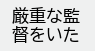厳重な監督をいた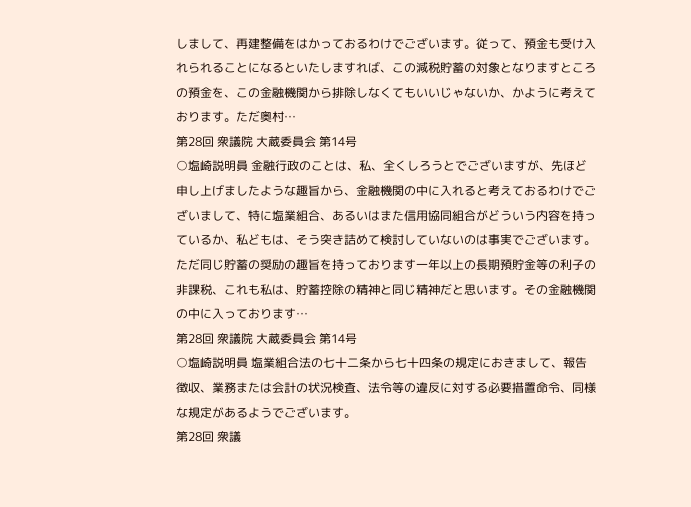しまして、再建整備をはかっておるわけでございます。従って、預金も受け入れられることになるといたしますれば、この減税貯蓄の対象となりますところの預金を、この金融機関から排除しなくてもいいじゃないか、かように考えております。ただ奥村…
第28回 衆議院 大蔵委員会 第14号
○塩崎説明員 金融行政のことは、私、全くしろうとでございますが、先ほど申し上げましたような趣旨から、金融機関の中に入れると考えておるわけでございまして、特に塩業組合、あるいはまた信用協同組合がどういう内容を持っているか、私どもは、そう突き詰めて検討していないのは事実でございます。ただ同じ貯蓄の奨励の趣旨を持っております一年以上の長期預貯金等の利子の非課税、これも私は、貯蓄控除の精神と同じ精神だと思います。その金融機関の中に入っております…
第28回 衆議院 大蔵委員会 第14号
○塩崎説明員 塩業組合法の七十二条から七十四条の規定におきまして、報告徴収、業務または会計の状況検査、法令等の違反に対する必要措置命令、同様な規定があるようでございます。
第28回 衆議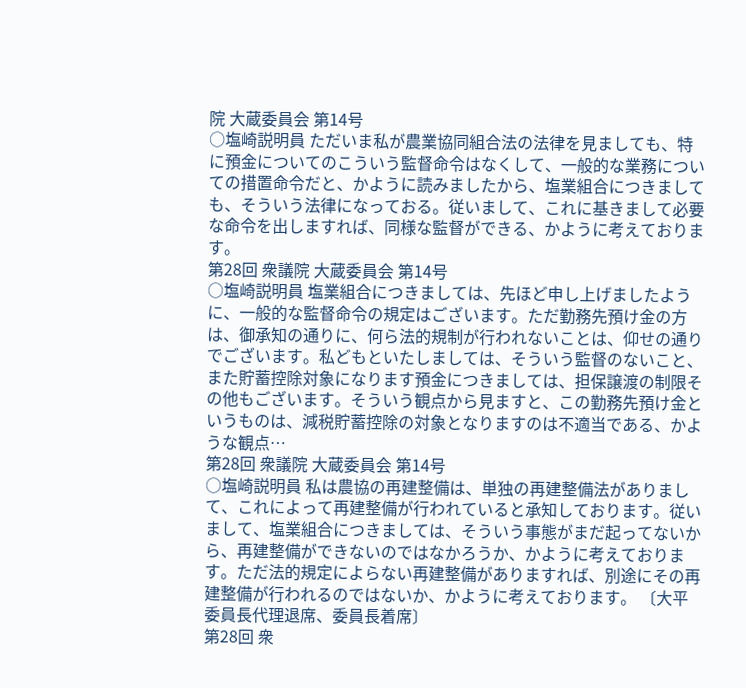院 大蔵委員会 第14号
○塩崎説明員 ただいま私が農業協同組合法の法律を見ましても、特に預金についてのこういう監督命令はなくして、一般的な業務についての措置命令だと、かように読みましたから、塩業組合につきましても、そういう法律になっておる。従いまして、これに基きまして必要な命令を出しますれば、同様な監督ができる、かように考えております。
第28回 衆議院 大蔵委員会 第14号
○塩崎説明員 塩業組合につきましては、先ほど申し上げましたように、一般的な監督命令の規定はございます。ただ勤務先預け金の方は、御承知の通りに、何ら法的規制が行われないことは、仰せの通りでございます。私どもといたしましては、そういう監督のないこと、また貯蓄控除対象になります預金につきましては、担保譲渡の制限その他もございます。そういう観点から見ますと、この勤務先預け金というものは、減税貯蓄控除の対象となりますのは不適当である、かような観点…
第28回 衆議院 大蔵委員会 第14号
○塩崎説明員 私は農協の再建整備は、単独の再建整備法がありまして、これによって再建整備が行われていると承知しております。従いまして、塩業組合につきましては、そういう事態がまだ起ってないから、再建整備ができないのではなかろうか、かように考えております。ただ法的規定によらない再建整備がありますれば、別途にその再建整備が行われるのではないか、かように考えております。 〔大平委員長代理退席、委員長着席〕
第28回 衆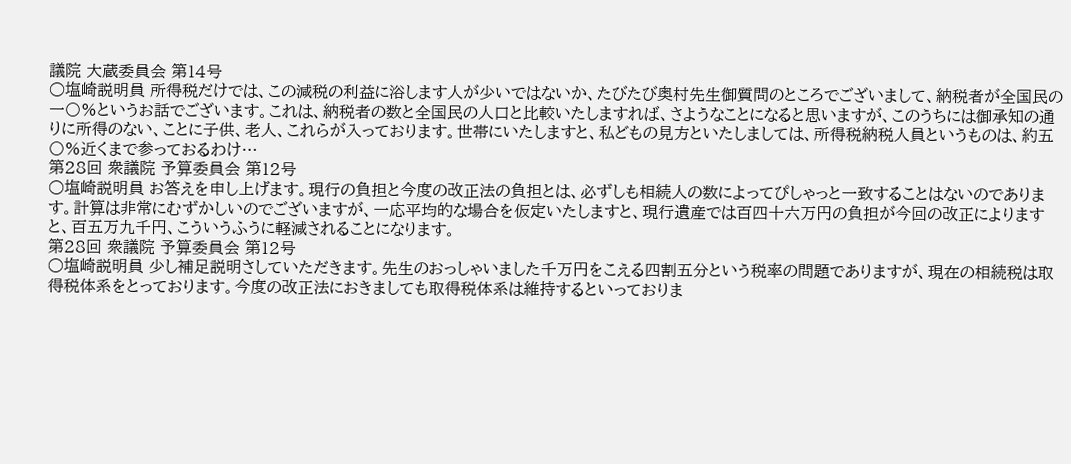議院 大蔵委員会 第14号
○塩崎説明員 所得税だけでは、この減税の利益に浴します人が少いではないか、たびたび奥村先生御質問のところでございまして、納税者が全国民の一〇%というお話でございます。これは、納税者の数と全国民の人口と比較いたしますれば、さようなことになると思いますが、このうちには御承知の通りに所得のない、ことに子供、老人、これらが入っております。世帯にいたしますと、私どもの見方といたしましては、所得税納税人員というものは、約五〇%近くまで参っておるわけ…
第28回 衆議院 予算委員会 第12号
○塩崎説明員 お答えを申し上げます。現行の負担と今度の改正法の負担とは、必ずしも相続人の数によってぴしゃっと一致することはないのであります。計算は非常にむずかしいのでございますが、一応平均的な場合を仮定いたしますと、現行遺産では百四十六万円の負担が今回の改正によりますと、百五万九千円、こういうふうに軽減されることになります。
第28回 衆議院 予算委員会 第12号
○塩崎説明員 少し補足説明さしていただきます。先生のおっしゃいました千万円をこえる四割五分という税率の問題でありますが、現在の相続税は取得税体系をとっております。今度の改正法におきましても取得税体系は維持するといっておりま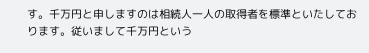す。千万円と申しますのは相続人一人の取得者を標準といたしております。従いまして千万円という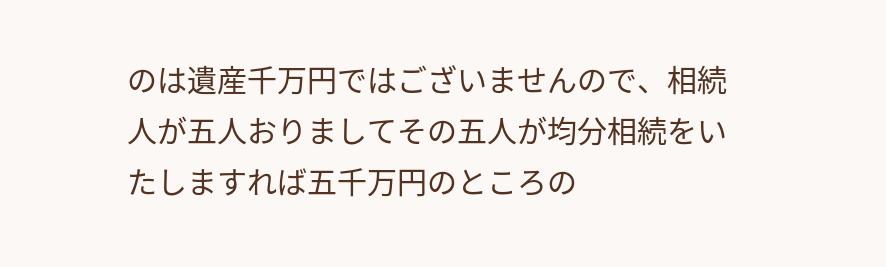のは遺産千万円ではございませんので、相続人が五人おりましてその五人が均分相続をいたしますれば五千万円のところの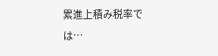累進上積み税率では…